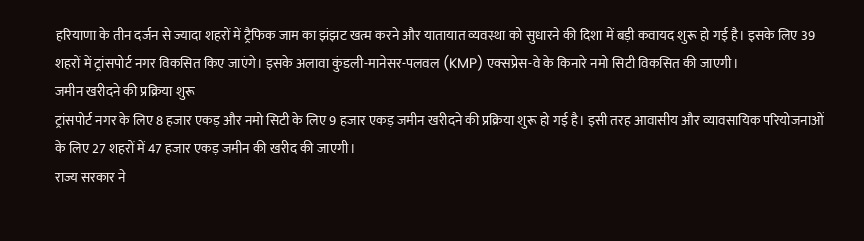हरियाणा के तीन दर्जन से ज्यादा शहरों में ट्रैफिक जाम का झंझट खत्म करने और यातायात व्यवस्था को सुधारने की दिशा में बड़ी कवायद शुरू हो गई है। इसके लिए 39 शहरों में ट्रांसपोर्ट नगर विकसित किए जाएंगे। इसके अलावा कुंडली-मानेसर-पलवल (KMP) एक्सप्रेस-वे के किनारे नमो सिटी विकसित की जाएगी।
जमीन खरीदने की प्रक्रिया शुरू
ट्रांसपोर्ट नगर के लिए 8 हजार एकड़ और नमो सिटी के लिए 9 हजार एकड़ जमीन खरीदने की प्रक्रिया शुरू हो गई है। इसी तरह आवासीय और व्यावसायिक परियोजनाओं के लिए 27 शहरों में 47 हजार एकड़ जमीन की खरीद की जाएगी।
राज्य सरकार ने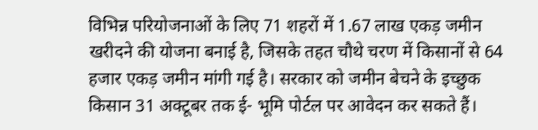विभिन्न परियोजनाओं के लिए 71 शहरों में 1.67 लाख एकड़ जमीन खरीदने की योजना बनाई है, जिसके तहत चौथे चरण में किसानों से 64 हजार एकड़ जमीन मांगी गई है। सरकार को जमीन बेचने के इच्छुक किसान 31 अक्टूबर तक ई- भूमि पोर्टल पर आवेदन कर सकते हैं।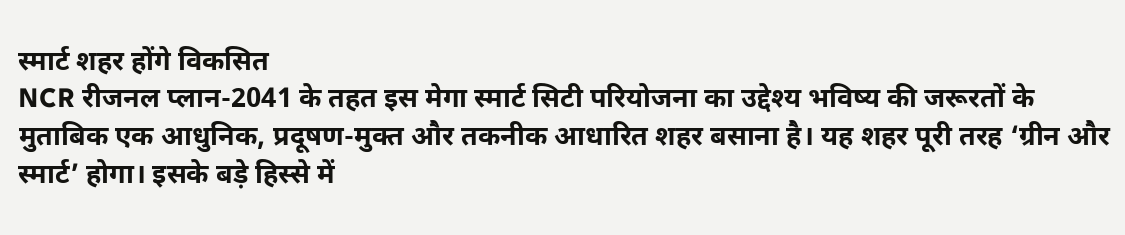स्मार्ट शहर होंगे विकसित
NCR रीजनल प्लान-2041 के तहत इस मेगा स्मार्ट सिटी परियोजना का उद्देश्य भविष्य की जरूरतों के मुताबिक एक आधुनिक, प्रदूषण-मुक्त और तकनीक आधारित शहर बसाना है। यह शहर पूरी तरह ‘ग्रीन और स्मार्ट’ होगा। इसके बड़े हिस्से में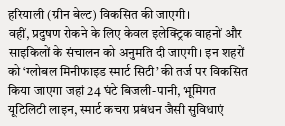हरियाली (ग्रीन बेल्ट) विकसित की जाएगी।
वहीं, प्रदुषण रोकने के लिए केवल इलेक्ट्रिक वाहनों और साइकिलों के संचालन को अनुमति दी जाएगी। इन शहरों को ‘ग्लोबल मिनीफाइड स्मार्ट सिटी’ की तर्ज पर विकसित किया जाएगा जहां 24 घंटे बिजली-पानी, भूमिगत यूटिलिटी लाइन, स्मार्ट कचरा प्रबंधन जैसी सुविधाएं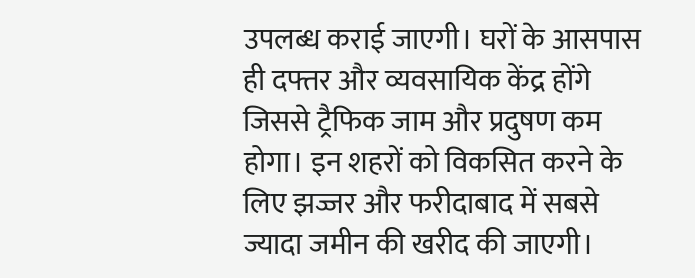उपलब्ध कराई जाएगी। घरों के आसपास ही दफ्तर और व्यवसायिक केंद्र होंगे जिससे ट्रैफिक जाम और प्रदुषण कम होगा। इन शहरों को विकसित करने के लिए झज्जर और फरीदाबाद में सबसे ज्यादा जमीन की खरीद की जाएगी।